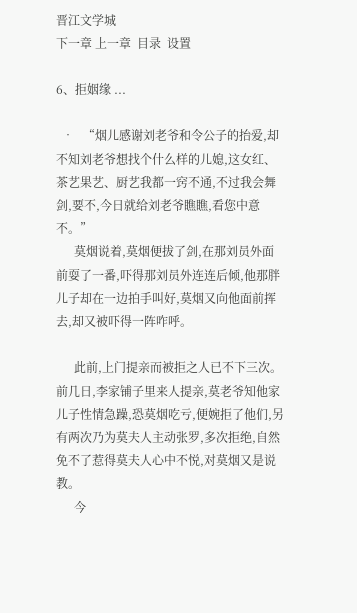晋江文学城
下一章 上一章  目录  设置

6、拒姻缘 ...

  •   “烟儿感谢刘老爷和令公子的抬爱,却不知刘老爷想找个什么样的儿媳,这女红、茶艺果艺、厨艺我都一窍不通,不过我会舞剑,要不,今日就给刘老爷瞧瞧,看您中意不。”
      莫烟说着,莫烟便拔了剑,在那刘员外面前耍了一番,吓得那刘员外连连后倾,他那胖儿子却在一边拍手叫好,莫烟又向他面前挥去,却又被吓得一阵咋呼。

      此前,上门提亲而被拒之人已不下三次。前几日,李家铺子里来人提亲,莫老爷知他家儿子性情急躁,恐莫烟吃亏,便婉拒了他们,另有两次乃为莫夫人主动张罗,多次拒绝,自然免不了惹得莫夫人心中不悦,对莫烟又是说教。
      今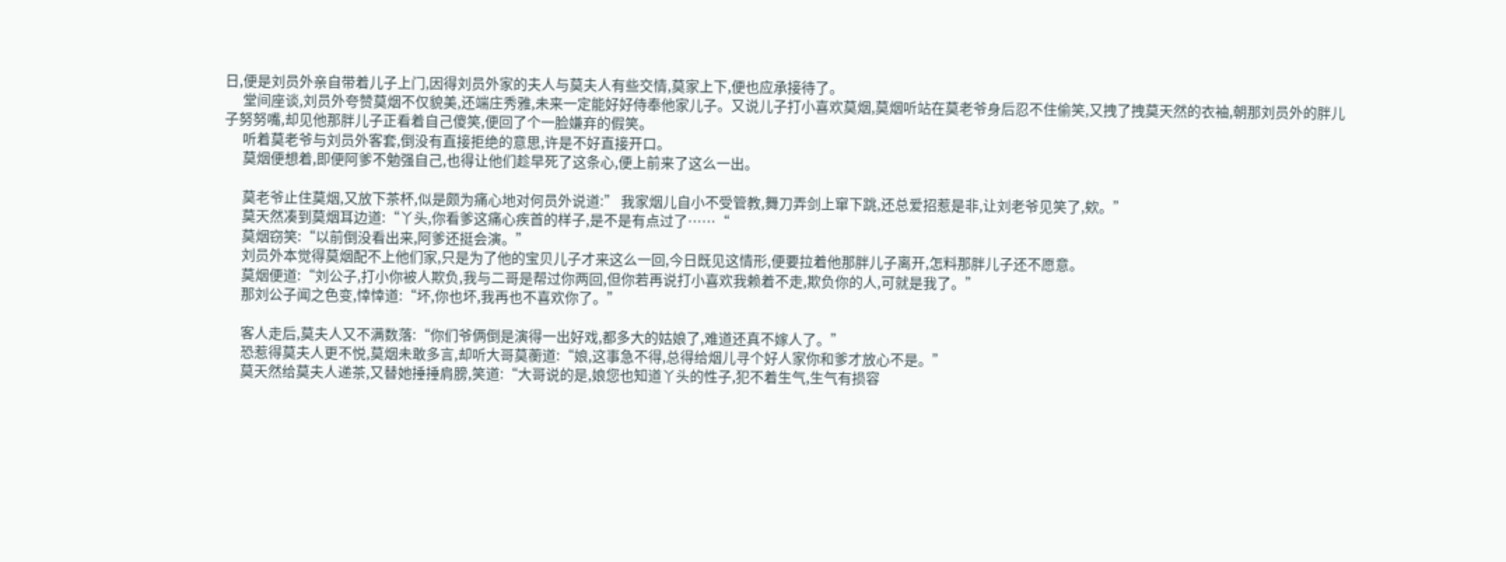日,便是刘员外亲自带着儿子上门,因得刘员外家的夫人与莫夫人有些交情,莫家上下,便也应承接待了。
      堂间座谈,刘员外夸赞莫烟不仅貌美,还端庄秀雅,未来一定能好好侍奉他家儿子。又说儿子打小喜欢莫烟,莫烟听站在莫老爷身后忍不住偷笑,又拽了拽莫天然的衣袖,朝那刘员外的胖儿子努努嘴,却见他那胖儿子正看着自己傻笑,便回了个一脸嫌弃的假笑。
      听着莫老爷与刘员外客套,倒没有直接拒绝的意思,许是不好直接开口。
      莫烟便想着,即便阿爹不勉强自己,也得让他们趁早死了这条心,便上前来了这么一出。

      莫老爷止住莫烟,又放下茶杯,似是颇为痛心地对何员外说道:” 我家烟儿自小不受管教,舞刀弄剑上窜下跳,还总爱招惹是非,让刘老爷见笑了,欸。”
      莫天然凑到莫烟耳边道:“丫头,你看爹这痛心疾首的样子,是不是有点过了……“
      莫烟窃笑:“以前倒没看出来,阿爹还挺会演。”
      刘员外本觉得莫烟配不上他们家,只是为了他的宝贝儿子才来这么一回,今日既见这情形,便要拉着他那胖儿子离开,怎料那胖儿子还不愿意。
      莫烟便道:“刘公子,打小你被人欺负,我与二哥是帮过你两回,但你若再说打小喜欢我赖着不走,欺负你的人,可就是我了。”
      那刘公子闻之色变,悻悻道:“坏,你也坏,我再也不喜欢你了。”

      客人走后,莫夫人又不满数落:“你们爷俩倒是演得一出好戏,都多大的姑娘了,难道还真不嫁人了。”
      恐惹得莫夫人更不悦,莫烟未敢多言,却听大哥莫蘅道:“娘,这事急不得,总得给烟儿寻个好人家你和爹才放心不是。”
      莫天然给莫夫人递茶,又替她捶捶肩膀,笑道:“大哥说的是,娘您也知道丫头的性子,犯不着生气,生气有损容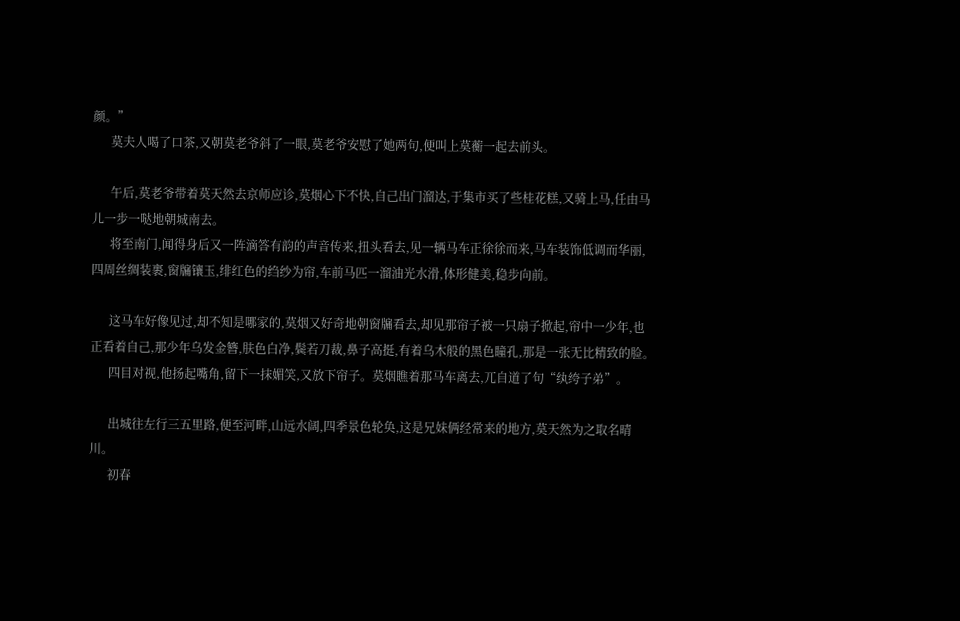颜。”
      莫夫人喝了口茶,又朝莫老爷斜了一眼,莫老爷安慰了她两句,便叫上莫蘅一起去前头。

      午后,莫老爷带着莫天然去京师应诊,莫烟心下不快,自己出门溜达,于集市买了些桂花糕,又骑上马,任由马儿一步一哒地朝城南去。
      将至南门,闻得身后又一阵滴答有韵的声音传来,扭头看去,见一辆马车正徐徐而来,马车装饰低调而华丽,四周丝绸装裹,窗牖镶玉,绯红色的绉纱为帘,车前马匹一溜油光水滑,体形健美,稳步向前。

      这马车好像见过,却不知是哪家的,莫烟又好奇地朝窗牖看去,却见那帘子被一只扇子掀起,帘中一少年,也正看着自己,那少年乌发金簪,肤色白净,鬓若刀裁,鼻子高挺,有着乌木般的黑色瞳孔,那是一张无比精致的脸。
      四目对视,他扬起嘴角,留下一抹媚笑,又放下帘子。莫烟瞧着那马车离去,兀自道了句“纨绔子弟”。

      出城往左行三五里路,便至河畔,山远水阔,四季景色轮奂,这是兄妹俩经常来的地方,莫天然为之取名晴川。
      初春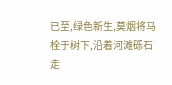已至,绿色新生,莫烟将马栓于树下,沿着河滩砾石走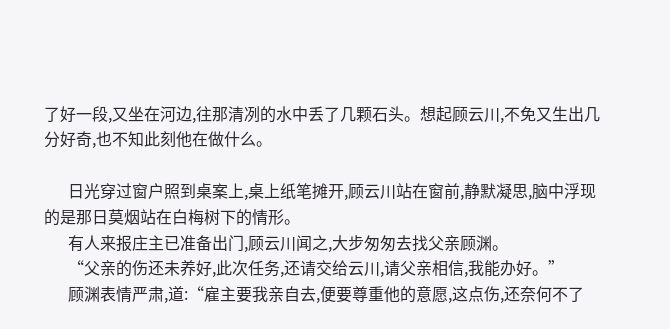了好一段,又坐在河边,往那清冽的水中丢了几颗石头。想起顾云川,不免又生出几分好奇,也不知此刻他在做什么。

      日光穿过窗户照到桌案上,桌上纸笔摊开,顾云川站在窗前,静默凝思,脑中浮现的是那日莫烟站在白梅树下的情形。
      有人来报庄主已准备出门,顾云川闻之,大步匆匆去找父亲顾渊。
      “父亲的伤还未养好,此次任务,还请交给云川,请父亲相信,我能办好。”
      顾渊表情严肃,道:“雇主要我亲自去,便要尊重他的意愿,这点伤,还奈何不了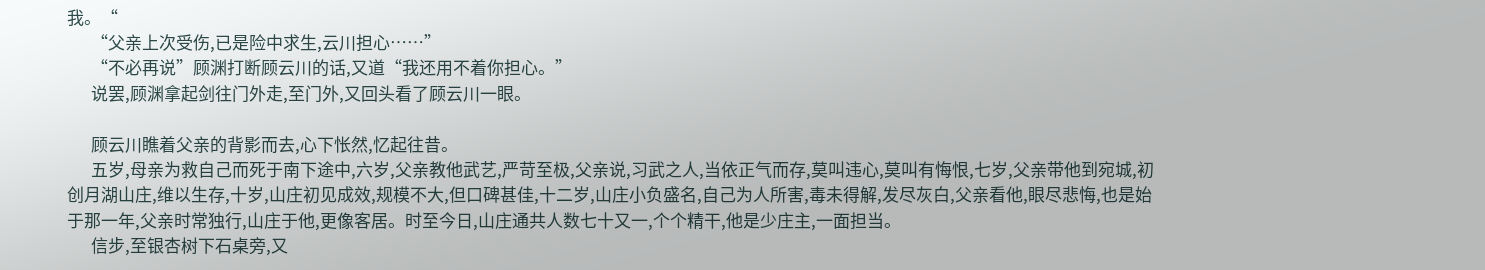我。“
      “父亲上次受伤,已是险中求生,云川担心……”
      “不必再说”顾渊打断顾云川的话,又道“我还用不着你担心。”
      说罢,顾渊拿起剑往门外走,至门外,又回头看了顾云川一眼。

      顾云川瞧着父亲的背影而去,心下怅然,忆起往昔。
      五岁,母亲为救自己而死于南下途中,六岁,父亲教他武艺,严苛至极,父亲说,习武之人,当依正气而存,莫叫违心,莫叫有悔恨,七岁,父亲带他到宛城,初创月湖山庄,维以生存,十岁,山庄初见成效,规模不大,但口碑甚佳,十二岁,山庄小负盛名,自己为人所害,毒未得解,发尽灰白,父亲看他,眼尽悲悔,也是始于那一年,父亲时常独行,山庄于他,更像客居。时至今日,山庄通共人数七十又一,个个精干,他是少庄主,一面担当。
      信步,至银杏树下石桌旁,又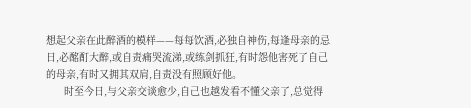想起父亲在此醉酒的模样——每每饮酒,必独自神伤,每逢母亲的忌日,必酩酊大醉,或自责痛哭流涕,或练剑抓狂,有时怨他害死了自己的母亲,有时又拥其双肩,自责没有照顾好他。
      时至今日,与父亲交谈愈少,自己也越发看不懂父亲了,总觉得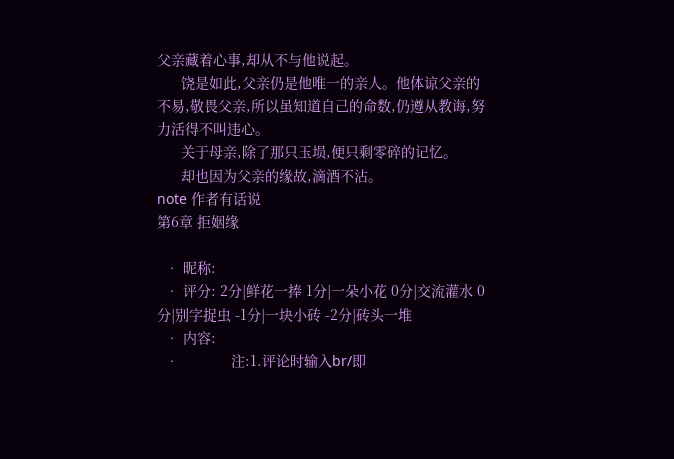父亲藏着心事,却从不与他说起。
      饶是如此,父亲仍是他唯一的亲人。他体谅父亲的不易,敬畏父亲,所以虽知道自己的命数,仍遵从教诲,努力活得不叫违心。
      关于母亲,除了那只玉埙,便只剩零碎的记忆。
      却也因为父亲的缘故,滴酒不沾。
note 作者有话说
第6章 拒姻缘

  • 昵称:
  • 评分: 2分|鲜花一捧 1分|一朵小花 0分|交流灌水 0分|别字捉虫 -1分|一块小砖 -2分|砖头一堆
  • 内容:
  •             注:1.评论时输入br/即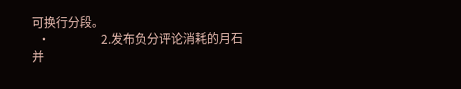可换行分段。
  •                 2.发布负分评论消耗的月石并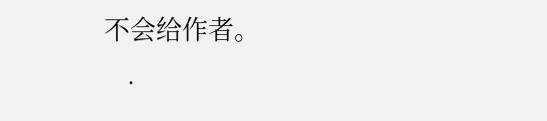不会给作者。
  •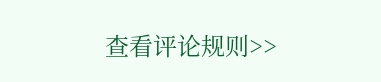查看评论规则>>